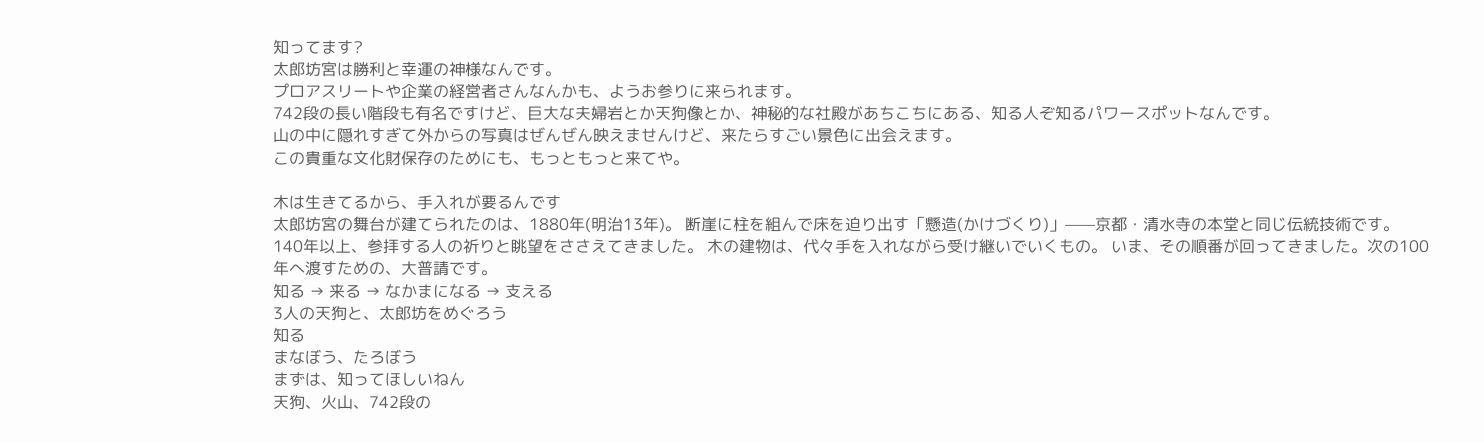知ってます?
太郎坊宮は勝利と幸運の神様なんです。
プロアスリートや企業の経営者さんなんかも、ようお参りに来られます。
742段の長い階段も有名ですけど、巨大な夫婦岩とか天狗像とか、神秘的な社殿があちこちにある、知る人ぞ知るパワースポットなんです。
山の中に隠れすぎて外からの写真はぜんぜん映えませんけど、来たらすごい景色に出会えます。
この貴重な文化財保存のためにも、もっともっと来てや。

木は生きてるから、手入れが要るんです
太郎坊宮の舞台が建てられたのは、1880年(明治13年)。 断崖に柱を組んで床を迫り出す「懸造(かけづくり)」——京都・清水寺の本堂と同じ伝統技術です。
140年以上、参拝する人の祈りと眺望をささえてきました。 木の建物は、代々手を入れながら受け継いでいくもの。 いま、その順番が回ってきました。次の100年へ渡すための、大普請です。
知る → 来る → なかまになる → 支える
3人の天狗と、太郎坊をめぐろう
知る
まなぼう、たろぼう
まずは、知ってほしいねん
天狗、火山、742段の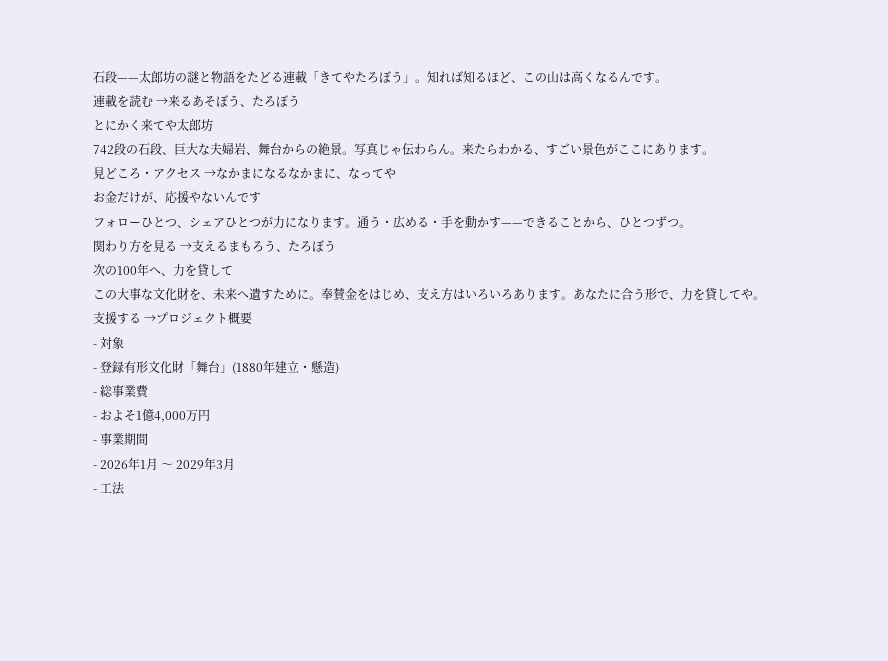石段——太郎坊の謎と物語をたどる連載「きてやたろぼう」。知れば知るほど、この山は高くなるんです。
連載を読む →来るあそぼう、たろぼう
とにかく来てや太郎坊
742段の石段、巨大な夫婦岩、舞台からの絶景。写真じゃ伝わらん。来たらわかる、すごい景色がここにあります。
見どころ・アクセス →なかまになるなかまに、なってや
お金だけが、応援やないんです
フォローひとつ、シェアひとつが力になります。通う・広める・手を動かす——できることから、ひとつずつ。
関わり方を見る →支えるまもろう、たろぼう
次の100年へ、力を貸して
この大事な文化財を、未来へ遺すために。奉賛金をはじめ、支え方はいろいろあります。あなたに合う形で、力を貸してや。
支援する →プロジェクト概要
- 対象
- 登録有形文化財「舞台」(1880年建立・懸造)
- 総事業費
- およそ1億4,000万円
- 事業期間
- 2026年1月 〜 2029年3月
- 工法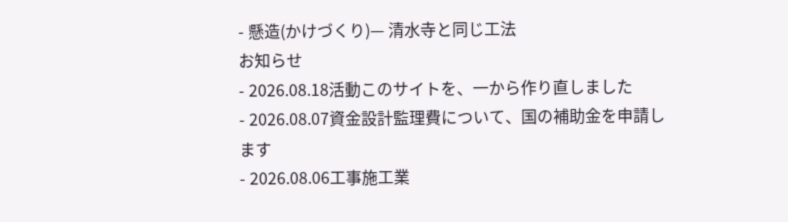- 懸造(かけづくり)— 清水寺と同じ工法
お知らせ
- 2026.08.18活動このサイトを、一から作り直しました
- 2026.08.07資金設計監理費について、国の補助金を申請します
- 2026.08.06工事施工業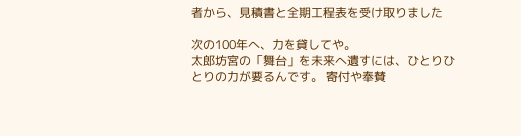者から、見積書と全期工程表を受け取りました

次の100年へ、力を貸してや。
太郎坊宮の「舞台」を未来へ遺すには、ひとりひとりの力が要るんです。 寄付や奉賛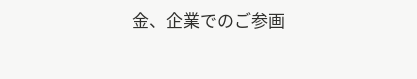金、企業でのご参画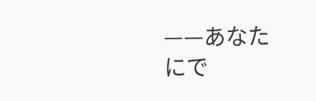——あなたにで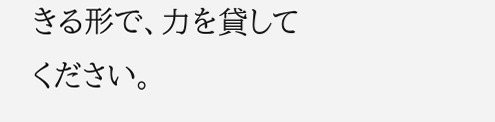きる形で、力を貸してください。